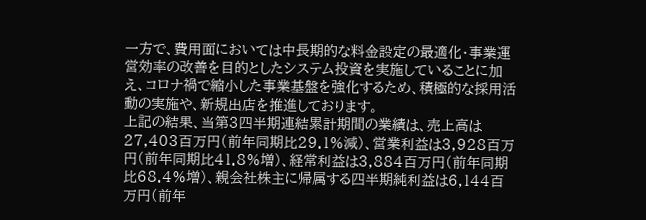一方で、費用面においては中長期的な料金設定の最適化・事業運営効率の改善を目的としたシステム投資を実施していることに加え、コロナ禍で縮小した事業基盤を強化するため、積極的な採用活動の実施や、新規出店を推進しております。
上記の結果、当第3四半期連結累計期間の業績は、売上高は27,403百万円(前年同期比29.1%減)、営業利益は3,928百万円(前年同期比41.8%増)、経常利益は3,884百万円(前年同期比68.4%増)、親会社株主に帰属する四半期純利益は6,144百万円(前年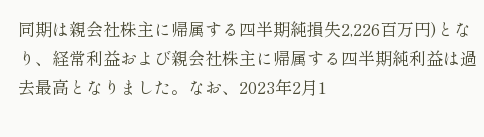同期は親会社株主に帰属する四半期純損失2,226百万円)となり、経常利益および親会社株主に帰属する四半期純利益は過去最高となりました。なお、2023年2月1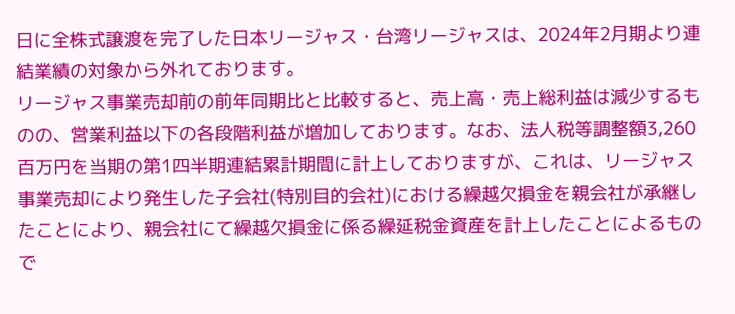日に全株式譲渡を完了した日本リージャス・台湾リージャスは、2024年2月期より連結業績の対象から外れております。
リージャス事業売却前の前年同期比と比較すると、売上高・売上総利益は減少するものの、営業利益以下の各段階利益が増加しております。なお、法人税等調整額3,260百万円を当期の第1四半期連結累計期間に計上しておりますが、これは、リージャス事業売却により発生した子会社(特別目的会社)における繰越欠損金を親会社が承継したことにより、親会社にて繰越欠損金に係る繰延税金資産を計上したことによるもので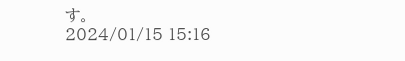す。
2024/01/15 15:16